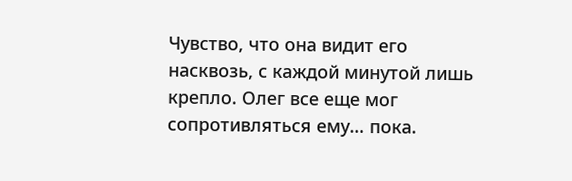Чувство, что она видит его насквозь, с каждой минутой лишь крепло. Олег все еще мог сопротивляться ему… пока.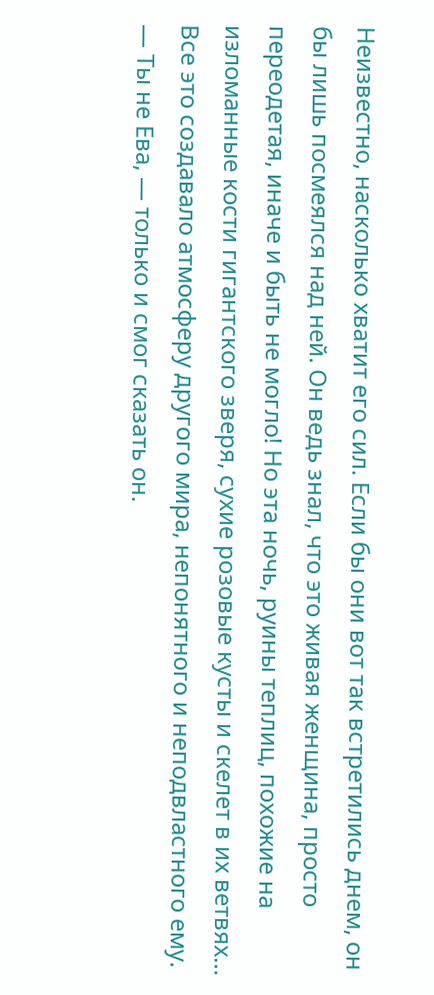Неизвестно, насколько хватит его сил. Если бы они вот так встретились днем, он бы лишь посмеялся над ней. Он ведь знал, что это живая женщина, просто переодетая, иначе и быть не могло! Но эта ночь, руины теплиц, похожие на изломанные кости гигантского зверя, сухие розовые кусты и скелет в их ветвях… Все это создавало атмосферу другого мира, непонятного и неподвластного ему.
— Ты не Ева, — только и смог сказать он.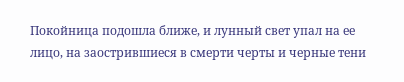Покойница подошла ближе, и лунный свет упал на ее лицо, на заострившиеся в смерти черты и черные тени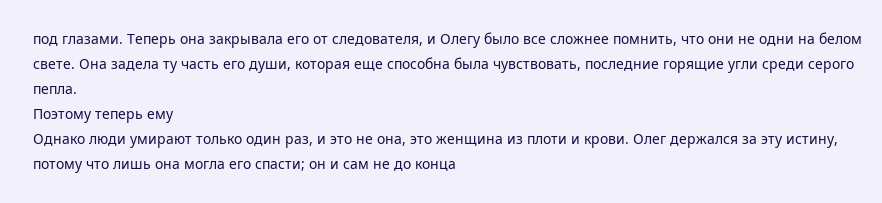под глазами. Теперь она закрывала его от следователя, и Олегу было все сложнее помнить, что они не одни на белом свете. Она задела ту часть его души, которая еще способна была чувствовать, последние горящие угли среди серого пепла.
Поэтому теперь ему
Однако люди умирают только один раз, и это не она, это женщина из плоти и крови. Олег держался за эту истину, потому что лишь она могла его спасти; он и сам не до конца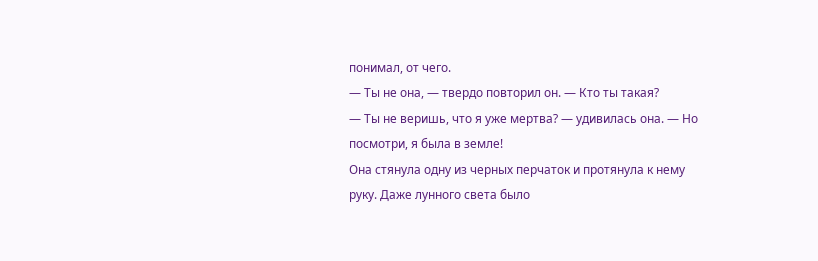понимал, от чего.
— Ты не она, — твердо повторил он. — Кто ты такая?
— Ты не веришь, что я уже мертва? — удивилась она. — Но посмотри, я была в земле!
Она стянула одну из черных перчаток и протянула к нему руку. Даже лунного света было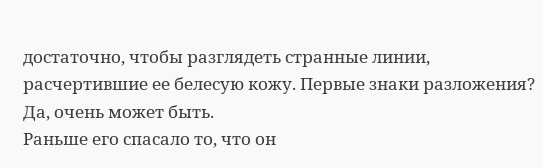достаточно, чтобы разглядеть странные линии, расчертившие ее белесую кожу. Первые знаки разложения? Да, очень может быть.
Раньше его спасало то, что он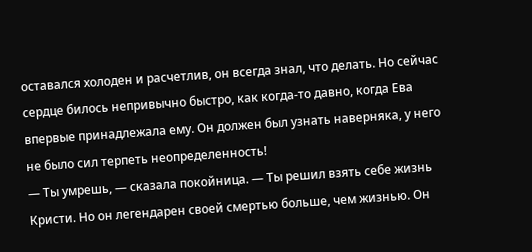оставался холоден и расчетлив, он всегда знал, что делать. Но сейчас сердце билось непривычно быстро, как когда-то давно, когда Ева впервые принадлежала ему. Он должен был узнать наверняка, у него не было сил терпеть неопределенность!
— Ты умрешь, — сказала покойница. — Ты решил взять себе жизнь Кристи. Но он легендарен своей смертью больше, чем жизнью. Он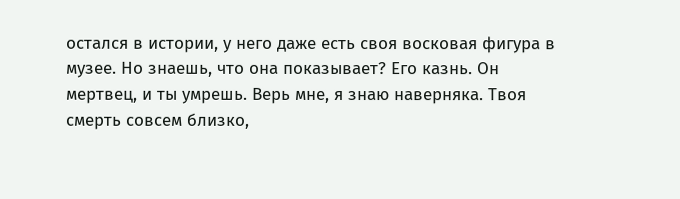остался в истории, у него даже есть своя восковая фигура в музее. Но знаешь, что она показывает? Его казнь. Он мертвец, и ты умрешь. Верь мне, я знаю наверняка. Твоя смерть совсем близко,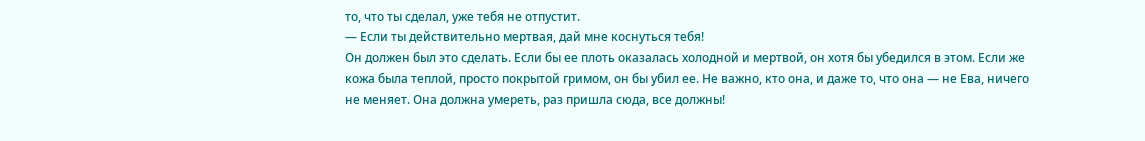то, что ты сделал, уже тебя не отпустит.
— Если ты действительно мертвая, дай мне коснуться тебя!
Он должен был это сделать. Если бы ее плоть оказалась холодной и мертвой, он хотя бы убедился в этом. Если же кожа была теплой, просто покрытой гримом, он бы убил ее. Не важно, кто она, и даже то, что она — не Ева, ничего не меняет. Она должна умереть, раз пришла сюда, все должны!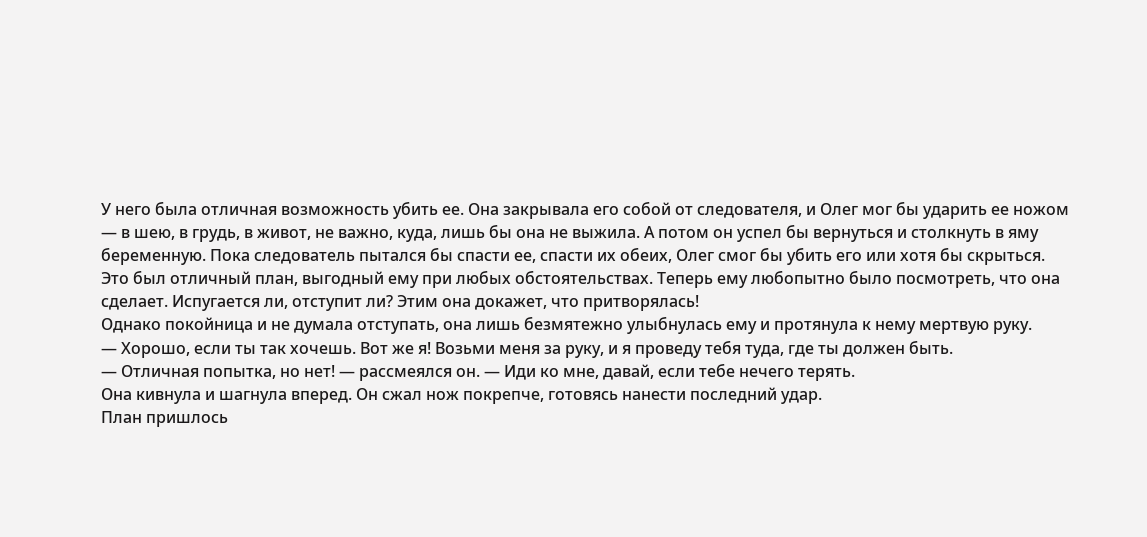У него была отличная возможность убить ее. Она закрывала его собой от следователя, и Олег мог бы ударить ее ножом — в шею, в грудь, в живот, не важно, куда, лишь бы она не выжила. А потом он успел бы вернуться и столкнуть в яму беременную. Пока следователь пытался бы спасти ее, спасти их обеих, Олег смог бы убить его или хотя бы скрыться.
Это был отличный план, выгодный ему при любых обстоятельствах. Теперь ему любопытно было посмотреть, что она сделает. Испугается ли, отступит ли? Этим она докажет, что притворялась!
Однако покойница и не думала отступать, она лишь безмятежно улыбнулась ему и протянула к нему мертвую руку.
— Хорошо, если ты так хочешь. Вот же я! Возьми меня за руку, и я проведу тебя туда, где ты должен быть.
— Отличная попытка, но нет! — рассмеялся он. — Иди ко мне, давай, если тебе нечего терять.
Она кивнула и шагнула вперед. Он сжал нож покрепче, готовясь нанести последний удар.
План пришлось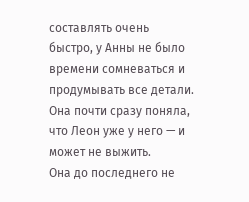составлять очень быстро, у Анны не было времени сомневаться и продумывать все детали. Она почти сразу поняла, что Леон уже у него — и может не выжить.
Она до последнего не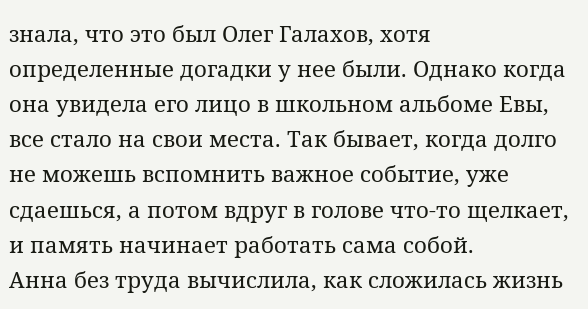знала, что это был Олег Галахов, хотя определенные догадки у нее были. Однако когда она увидела его лицо в школьном альбоме Евы, все стало на свои места. Так бывает, когда долго не можешь вспомнить важное событие, уже сдаешься, а потом вдруг в голове что-то щелкает, и память начинает работать сама собой.
Анна без труда вычислила, как сложилась жизнь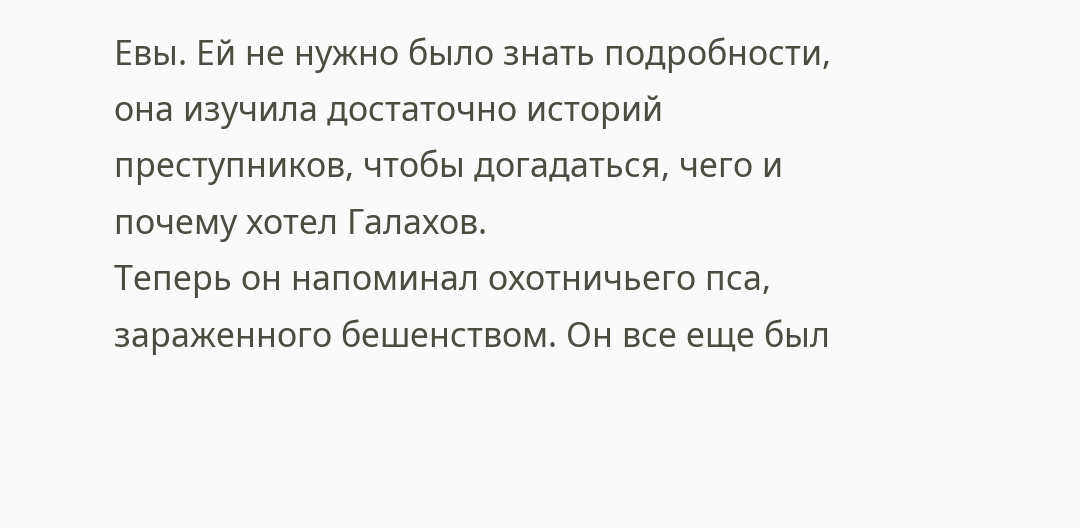Евы. Ей не нужно было знать подробности, она изучила достаточно историй преступников, чтобы догадаться, чего и почему хотел Галахов.
Теперь он напоминал охотничьего пса, зараженного бешенством. Он все еще был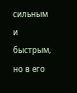сильным и быстрым, но в его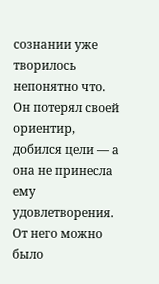сознании уже творилось непонятно что. Он потерял своей ориентир, добился цели — а она не принесла ему удовлетворения. От него можно было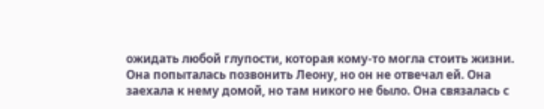ожидать любой глупости, которая кому-то могла стоить жизни.
Она попыталась позвонить Леону, но он не отвечал ей. Она заехала к нему домой, но там никого не было. Она связалась с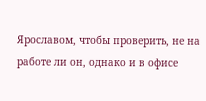Ярославом, чтобы проверить, не на работе ли он, однако и в офисе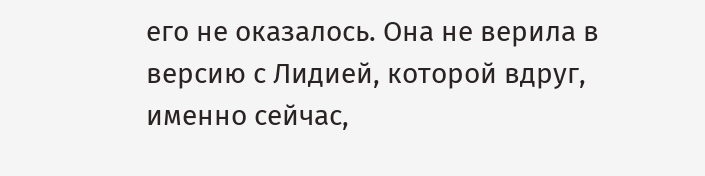его не оказалось. Она не верила в версию с Лидией, которой вдруг, именно сейчас,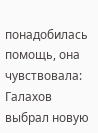понадобилась помощь, она чувствовала: Галахов выбрал новую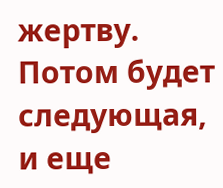жертву. Потом будет следующая, и еще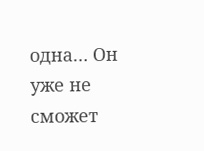одна… Он уже не сможет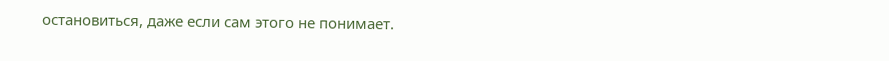остановиться, даже если сам этого не понимает.